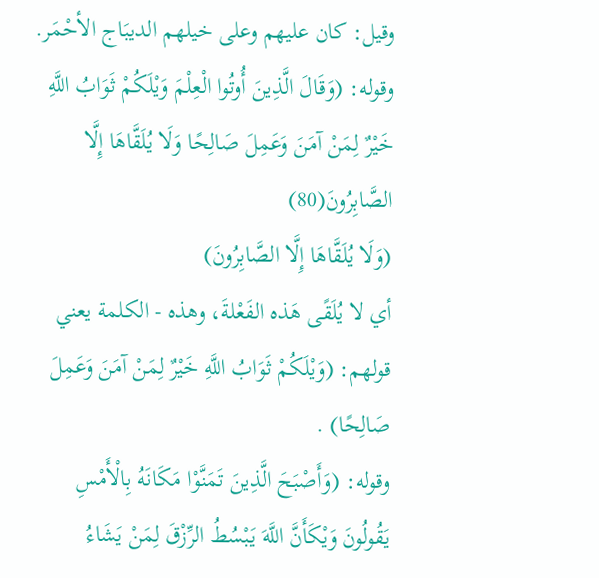وقيل: كان عليهم وعلى خيلهم الديبَاج الأحْمَر.
وقوله: (وَقَالَ الَّذِينَ أُوتُوا الْعِلْمَ وَيْلَكُمْ ثَوَابُ اللَّهِ خَيْرٌ لِمَنْ آمَنَ وَعَمِلَ صَالِحًا وَلَا يُلَقَّاهَا إِلَّا الصَّابِرُونَ(80)
(وَلَا يُلَقَّاهَا إِلَّا الصَّابِرُونَ)
أي لا يُلَقًى هَذه الفَعْلةَ، وهذه - الكلمة يعني قولهم: (وَيْلَكُمْ ثَوَابُ اللَّهِ خَيْرٌ لِمَنْ آمَنَ وَعَمِلَ صَالِحًا) .
وقوله: (وَأَصْبَحَ الَّذِينَ تَمَنَّوْا مَكَانَهُ بِالْأَمْسِ يَقُولُونَ وَيْكَأَنَّ اللَّهَ يَبْسُطُ الرِّزْقَ لِمَنْ يَشَاءُ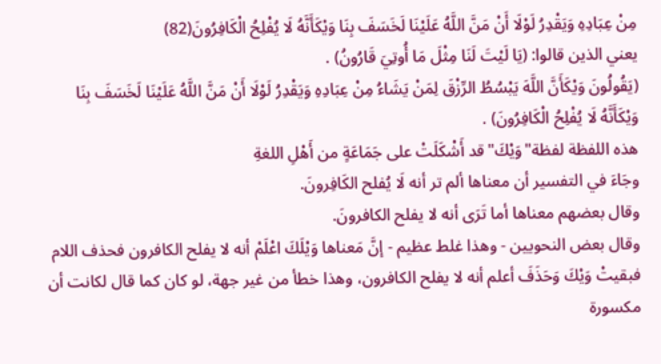مِنْ عِبَادِهِ وَيَقْدِرُ لَوْلَا أَنْ مَنَّ اللَّهُ عَلَيْنَا لَخَسَفَ بِنَا وَيْكَأَنَّهُ لَا يُفْلِحُ الْكَافِرُونَ(82)
يعني الذين قالوا: (يَا لَيْتَ لَنَا مِثْلَ مَا أُوتِيَ قَارُونُ) .
(يَقُولُونَ وَيْكَأَنَّ اللَّهَ يَبْسُطُ الرِّزْقَ لِمَنْ يَشَاءُ مِنْ عِبَادِهِ وَيَقْدِرُ لَوْلَا أَنْ مَنَّ اللَّهُ عَلَيْنَا لَخَسَفَ بِنَا وَيْكَأَنَّهُ لَا يُفْلِحُ الْكَافِرُونَ) .
هذه اللفظة لفظة"وَيْكَ"قد أَشْكَلَتْ على جَمَاعَةٍ من أَهْلِ اللغةِ
وجَاءَ في التفسير أن معناها ألم تر أنه لَا يُفلح الكَافِرونَ.
وقال بعضهم معناها أما تَرَى أنه لا يفلح الكافرونَ.
وقال بعض النحويين - وهذا غلط عظيم - إنَّ مَعناها وَيْلَكَ اعْلَمْ أنه لا يفلح الكافرون فحذف اللام فبقيتْ وَيْكَ وَحَذَفَ أعلم أنه لا يفلح الكافرون، وهذا خطأ من غير جهة، لو كان كما قال لكانت أن مكسورة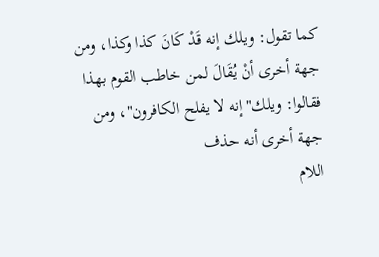كما تقول: ويلك إنه قَدْ كَانَ كذا وكذا، ومن جهة أخرى أنْ يُقَالَ لمن خاطب القوم بهذا
فقالوا: ويلك"إنه لا يفلح الكافرون"، ومن جهة أخرى أنه حذف
اللام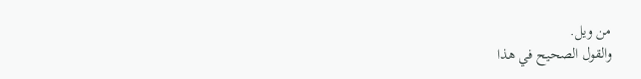من ويل.
والقول الصحيح في هذا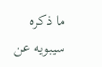ما ذكره سيبويه عن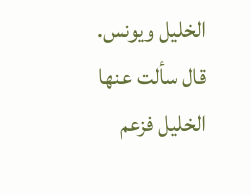الخليل ويونس.
قال سألت عنها الخليل فزعم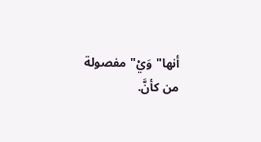أنها"وَيْ"مفصولة من كأنَّ.